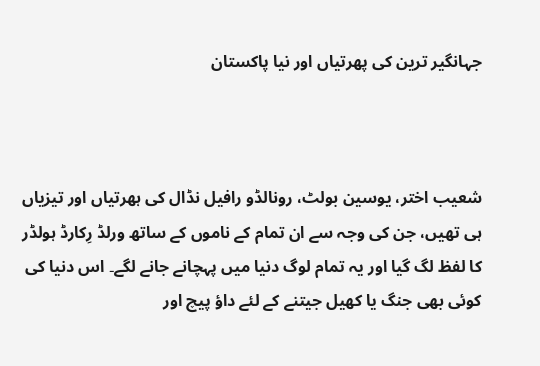جہانگیر ترین کی پھرتیاں اور نیا پاکستان



شعیب اختر، یوسین بولٹ، رونالڈو رافیل نڈال کی ہھرتیاں اور تیزیاں ہی تھیں، جن کی وجہ سے ان تمام کے ناموں کے ساتھ ورلڈ رِکارڈ ہولڈر کا لفظ لگ گیا اور یہ تمام لوگ دنیا میں پہچانے جانے لگے۔ اس دنیا کی کوئی بھی جنگ یا کھیل جیتنے کے لئے داؤ پیچ اور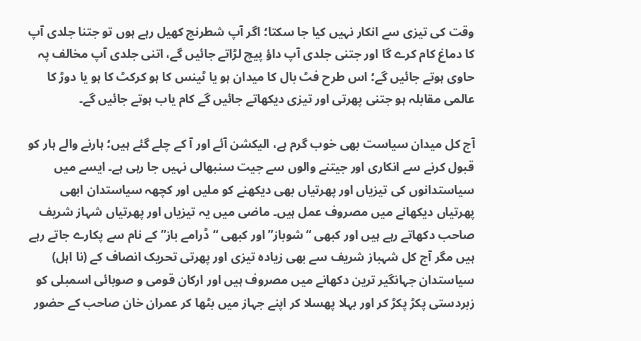وقت کی تیزی سے انکار نہیں کیا جا سکتا؛ اگر آپ شطرنج کھیل رہے ہوں تو جتنا جلدی آپ کا دماغ کام کرے گا اور جتنی جلدی آپ داؤ پیچ لڑاتے جائیں گے، اتنی جلدی آپ مخالف پہ حاوی ہوتے جائیں گے؛ اس طرح فٹ بال کا میدان ہو یا ٹینس کا ہو کرکٹ کا ہو یا دوڑ کا عالمی مقابلہ ہو جتنی پھرتی اور تیزی دیکھاتے جائیں گے کام یاب ہوتے جائیں گے۔

آج کل میدان سیاست بھی خوب گرم ہے، الیکشن آئے اور آ کے چلے گئے ہیں؛ ہارنے والے ہار کو قبول کرنے سے انکاری اور جیتنے والوں سے جیت سنبھالی نہیں جا رہی ہے۔ ایسے میں سیاستدانوں کی تیزیاں اور پھرتیاں بھی دیکھنے کو ملیں اور کچھہ سیاستدان ابھی پھرتیاں دیکھانے میں مصروف عمل ہیں۔ ماضی میں یہ تیزیاں اور پھرتیاں شہاز شریف صاحب دکھاتے رہے ہیں اور کبھی “شوباز” اور کبھی “ڈرامے باز” کے نام سے پکارے جاتے رہے ہیں مگر آج کل شہباز شریف سے بھی زیادہ تیزی اور پھرتی تحریک انصاف کے (نا اہل) سیاستدان جہانگیر ترین دکھانے میں مصروف ہیں اور ارکان قومی و صوبائی اسمبلی کو زبردستی پکڑ پکڑ کر اور بہلا پھسلا کر اپنے جہاز میں بٹھا کر عمران خان صاحب کے حضور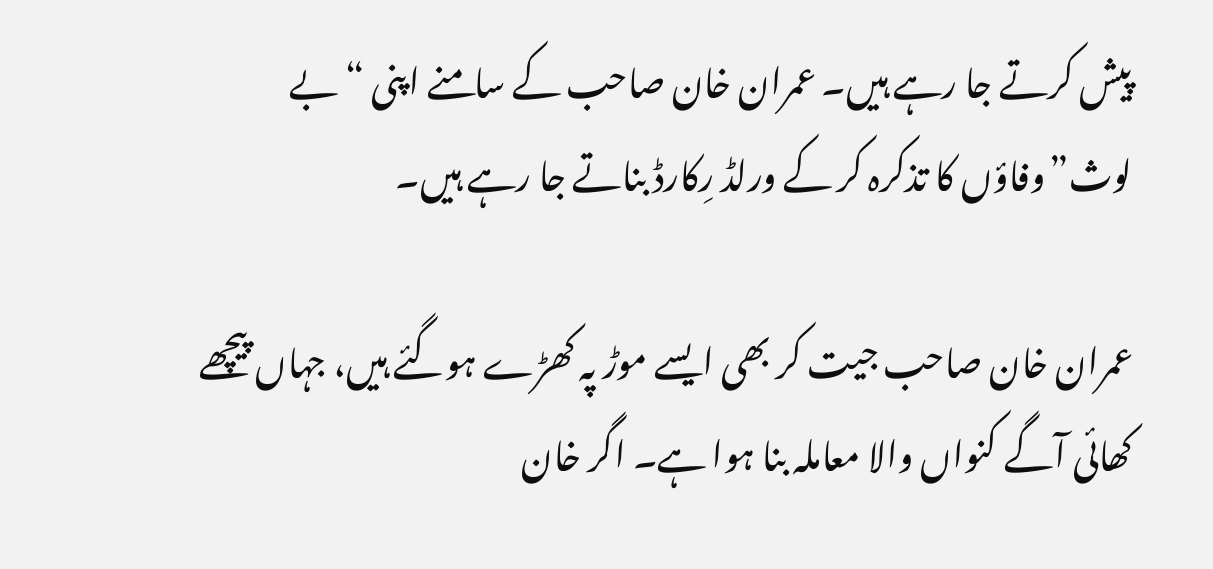پیش کرتے جا رہے ہیں۔ عمران خان صاحب کے سامنے اپنی “بے لوث”وفاؤں کا تذکرہ کر کے ورلڈ رِکارڈ بناتے جا رہے ہیں۔

عمران خان صاحب جیت کر بھی ایسے موڑ پہ کھڑے ہوگئے ہیں، جہاں پیچھے کھائی آگے کنواں والا معاملہ بنا ہوا ہے۔ اگر خان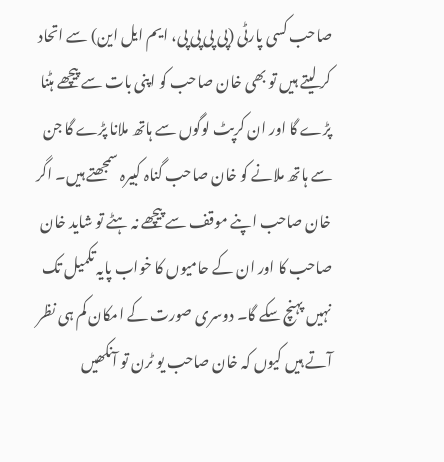صاحب کسی پارٹی (پی پی پی پی، ایم ایل این) سے اتحاد کر لیتے ہیں تو بھی خان صاحب کو اپنی بات سے پیچھے ہٹنا پڑے گا اور ان کرپٹ لوگوں سے ہاتھ ملانا پڑے گا جن سے ہاتھ ملانے کو خان صاحب گناہ کبیرہ سمجھتے ہیں۔ اگر خان صاحب اپنے موقف سے پیچھے نہ ہٹے تو شاید خان صاحب کا اور ان کے حامیوں کا خواب پایہ تکمیل تک نہیں پہنچ سکے گا۔ دوسری صورت کے امکان کم ہی نظر آتے ہیں کیوں کہ خان صاحب یو ٹرن تو آنکھیں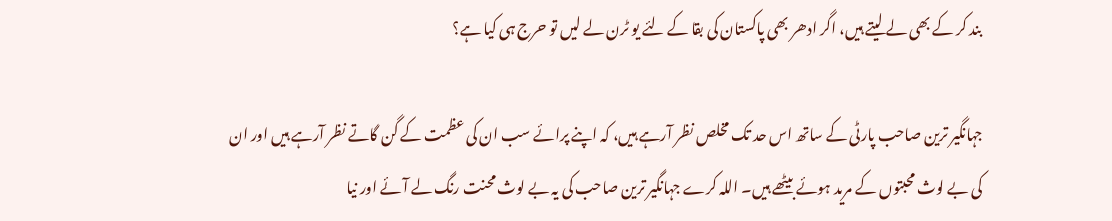بند کر کے بھی لے لیتے ہیں، اگر ادھر بھی پاکستان کی بقا کے لئے یو ٹرن لے لیں تو حرج ہی کیا ہے؟

جہانگیر ترین صاحب پارٹی کے ساتھ اس حد تک مخلص نظر آرہے ہیں، کہ اپنے پرائے سب ان کی عظمت کے گن گاتے نظر آرہے ہیں اور ان کی بے لوث محبتوں کے مرید ہوئے بیٹھے ہیں۔ اللہ کرے جہانگیر ترین صاحب کی یہ بے لوث محنت رنگ لے آئے اور نیا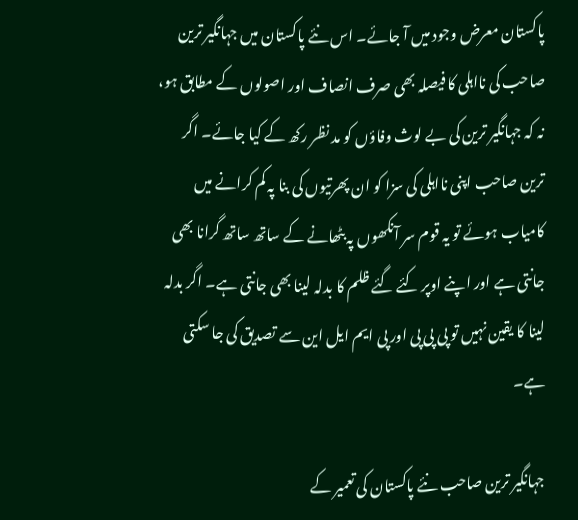پاکستان معرض وجود میں آ جائے۔ اس نئے پاکستان میں جہانگیر ترین صاحب کی نااہلی کا فیصلہ بھی صرف انصاف اور اصولوں کے مطابق ہو، نہ کہ جہانگیر ترین کی بے لوث وفاؤں کو مد نظر رکھ کے کیا جائے۔ اگر ترین صاحب اپنی نااہلی کی سزا کو ان پھرتیوں کی بنا پہ کم کرانے میں کامیاب ہوئے تو یہ قوم سر آنکھوں پہ بٹھانے کے ساتھ ساتھ گرانا بھی جانتی ہے اور اپنے اوپر کئے گئے ظلم کا بدلہ لینا بھی جانتی ہے۔ اگر بدلہ لینا کا یقین نہیں تو پی پی پی اور پی ایم ایل این سے تصدیق کی جا سکتی ہے۔

جہانگیر ترین صاحب نئے پاکستان کی تعمیر کے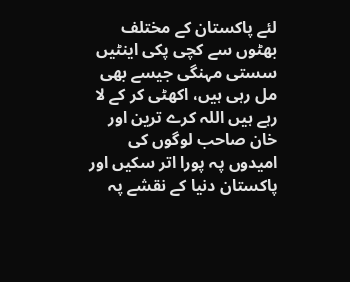لئے پاکستان کے مختلف بھٹوں سے کچی پکی اینٹیں سستی مہنگی جیسے بھی مل رہی ہیں، اکھٹی کر کے لا رہے ہیں اللہ کرے ترین اور خان صاحب لوگوں کی امیدوں پہ پورا اتر سکیں اور پاکستان دنیا کے نقشے پہ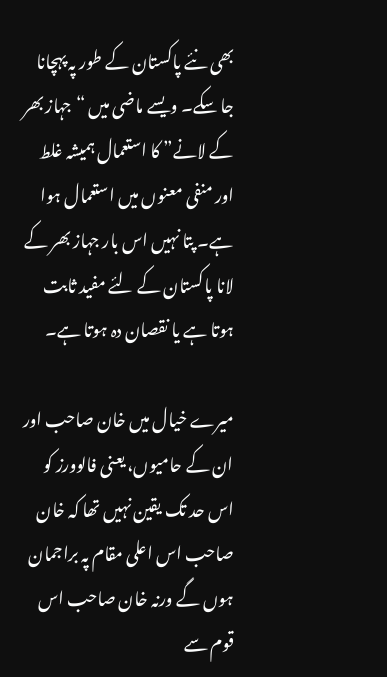بھی نئے پاکستان کے طور پہ پہچانا جا سکے۔ ویسے ماضی میں “جہاز بھر کے لانے” کا استعمال ہمیشہ غلط اور منفی معنوں میں استعمال ہوا ہے۔ پتا نہیں اس بار جہاز بھر کے لانا پاکستان کے لئے مفید ثابت ہوتا ہے یا نقصان دہ ہوتا ہے۔

میرے خیال میں خان صاحب اور ان کے حامیوں، یعنی فالوورز کو اس حد تک یقین نہیں تھا کہ خان صاحب اس اعلی مقام پہ براجمان ہوں گے ورنہ خان صاحب اس قوم سے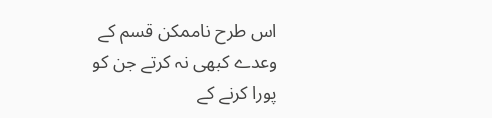اس طرح ناممکن قسم کے وعدے کبھی نہ کرتے جن کو پورا کرنے کے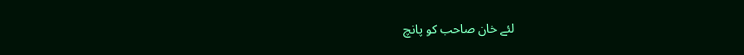لئے خان صاحب کو پانچ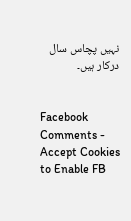نہیں پچاس سال درکار ہیں۔


Facebook Comments - Accept Cookies to Enable FB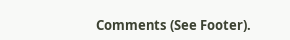Comments (See Footer).